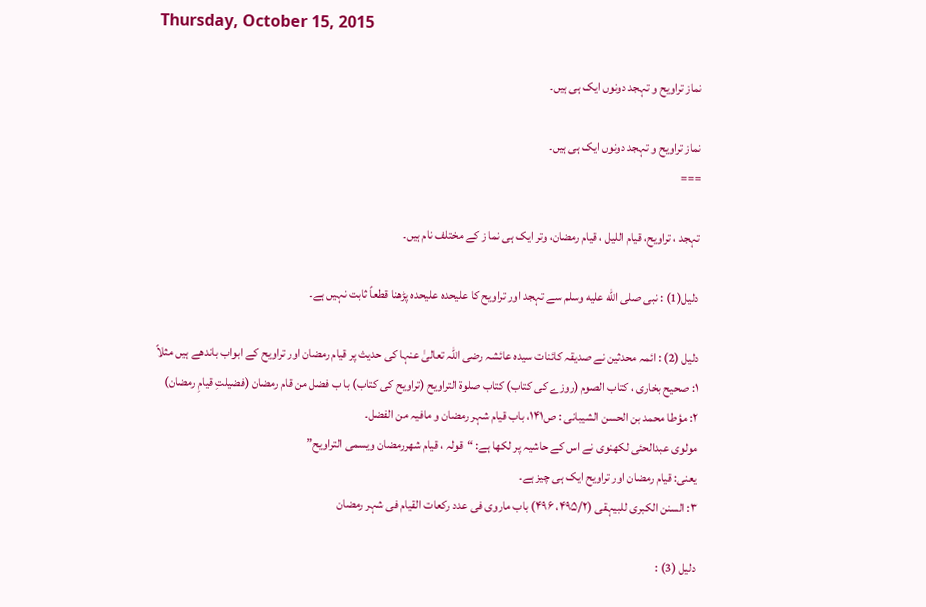Thursday, October 15, 2015

نماز تراویح و تہجد دونوں ایک ہی ہیں۔

نماز تراویح و تہجد دونوں ایک ہی ہیں۔
===

تہجد ، تراویح، قیام اللیل ، قیام رمضان، وتر ایک ہی نما ز کے مختلف نام ہیں۔

دلیل(1) : نبی صلى الله عليه وسلم سے تہجد اور تراویح کا علیحدہ علیحدہ پڑھنا قطعاً ثابت نہیں ہے۔

دلیل (2) : ائمہ محدثین نے صدیقہ کائنات سیدہ عائشہ رضی اللہ تعالیٰ عنہا کی حدیث پر قیام رمضان اور تراویح کے ابواب باندھے ہیں مثلاً
۱: صحیح بخاری ، کتاب الصوم (روزے کی کتاب) کتاب صلوۃ التراویح (تراویح کی کتاب) با ب فضل من قام رمضان (فضیلتِ قیامِ رمضان)
۲: مؤطا محمد بن الحسن الشیبانی : ص۱۴۱، باب قیام شہر رمضان و مافیہ من الفضل۔
مولوی عبدالحئی لکھنوی نے اس کے حاشیہ پر لکھا ہے: “قولہ ، قیام شھررمضان ویسمی التراویح”
یعنی: قیام رمضان اور تراویح ایک ہی چیز ہے۔
۳: السنن الکبری للبیہقی (۴۹۵/۲، ۴۹۶) باب ماروی فی عدد رکعات القیام فی شہر رمضان

دلیل (3) :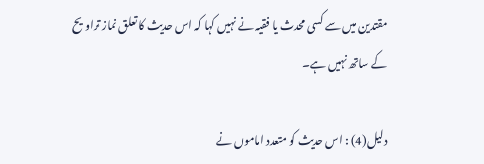مقتدین میں سے کسی محدث یا فقیہ نے نہیں کہا کہ اس حدیث کا تعلق نماز تراویح کے ساتھ نہیں ہے۔

دلیل(4) : اس حدیث کو متعدد اماموں نے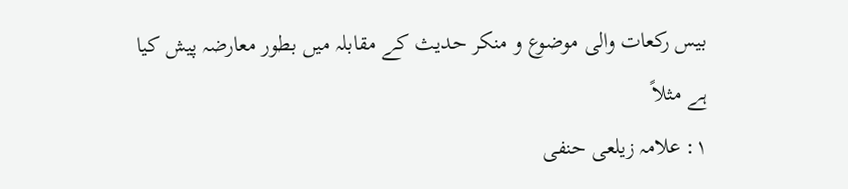بیس رکعات والی موضوع و منکر حدیث کے مقابلہ میں بطور معارضہ پیش کیا ہے مثلاً
۱: علامہ زیلعی حنفی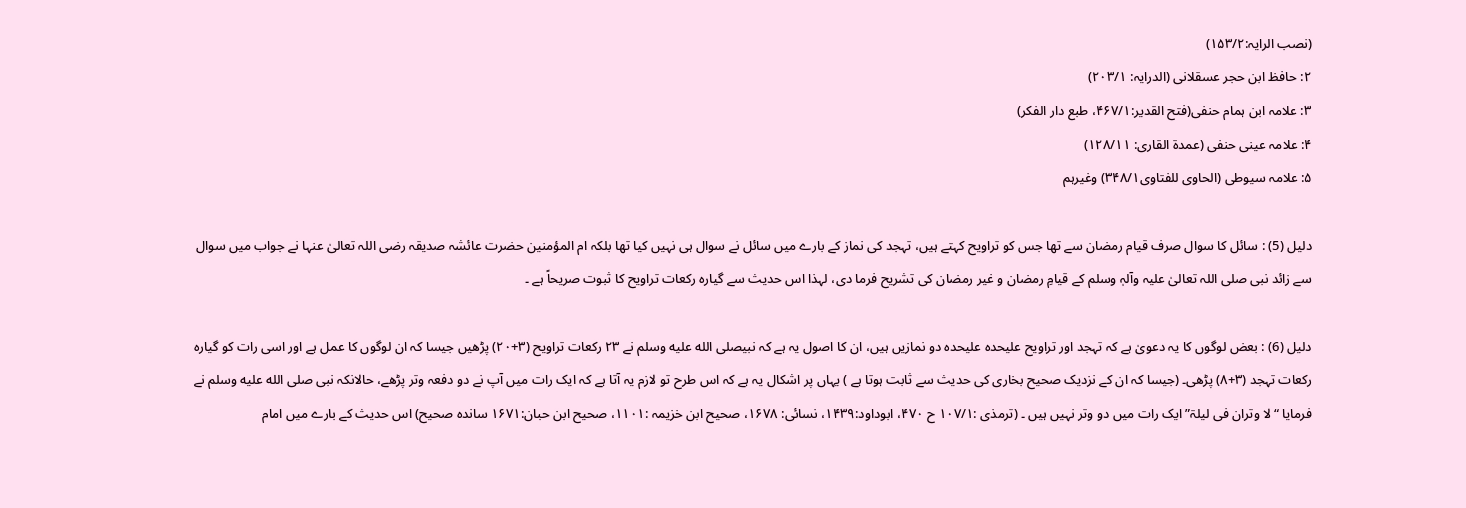(نصب الرایہ:۱۵۳/۲)
۲: حافظ ابن حجر عسقلانی (الدرایہ: ۲۰۳/۱)
۳: علامہ ابن ہمام حنفی(فتح القدیر:۴۶۷/۱، طبع دار الفکر)
۴: علامہ عینی حنفی (عمدۃ القاری: ۱۲۸/۱۱)
۵: علامہ سیوطی (الحاوی للفتاوی۳۴۸/۱) وغیرہم

دلیل (5) : سائل کا سوال صرف قیام رمضان سے تھا جس کو تراویح کہتے ہیں، تہجد کی نماز کے بارے میں سائل نے سوال ہی نہیں کیا تھا بلکہ ام المؤمنین حضرت عائشہ صدیقہ رضی اللہ تعالیٰ عنہا نے جواب میں سوال سے زائد نبی صلی اللہ تعالیٰ علیہ وآلہٖ وسلم کے قیامِ رمضان و غیر رمضان کی تشریح فرما دی، لہذا اس حدیث سے گیارہ رکعات تراویح کا ثبوت صریحاً ہے ۔

دلیل (6) : بعض لوگوں کا یہ دعویٰ ہے کہ تہجد اور تراویح علیحدہ علیحدہ دو نمازیں ہیں، ان کا اصول یہ ہے کہ نبیصلى الله عليه وسلم نے ۲۳ رکعات تراویح (۳+۲۰) پڑھیں جیسا کہ ان لوگوں کا عمل ہے اور اسی رات کو گیارہ رکعات تہجد (۳+۸) پڑھی۔ (جیسا کہ ان کے نزدیک صحیح بخاری کی حدیث سے ثابت ہوتا ہے ) یہاں پر اشکال یہ ہے کہ اس طرح تو لازم یہ آتا ہے کہ ایک رات میں آپ نے دو دفعہ وتر پڑھے، حالانکہ نبی صلى الله عليه وسلم نے فرمایا “لا وتران فی لیلۃ” ایک رات میں دو وتر نہیں ہیں ۔ (ترمذی :۱۰۷/۱ ح ۴۷۰، ابوداود:۱۴۳۹، نسائی: ۱۶۷۸، صحیح ابن خزیمہ :۱۱۰۱، صحیح ابن حبان:۱۶۷۱ ساندہ صحیح) اس حدیث کے بارے میں امام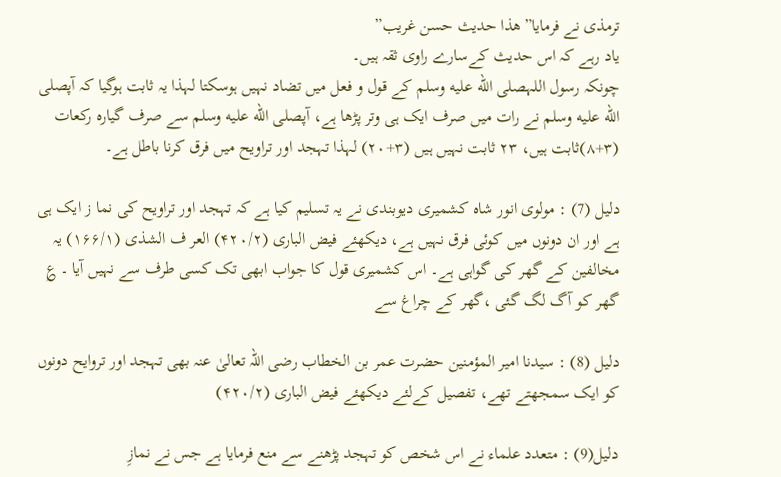ترمذی نے فرمایا”ھذا حدیث حسن غریب”
یاد رہے کہ اس حدیث کےسارے راوی ثقہ ہیں۔
چونکہ رسول اللہصلى الله عليه وسلم کے قول و فعل میں تضاد نہیں ہوسکتا لہذا یہ ثابت ہوگیا کہ آپصلى الله عليه وسلم نے رات میں صرف ایک ہی وتر پڑھا ہے، آپصلى الله عليه وسلم سے صرف گیارہ رکعات (۳+۸)ثابت ہیں، ۲۳ ثابت نہیں ہیں (۳+۲۰) لہذا تہجد اور تراویح میں فرق کرنا باطل ہے۔

دلیل (7) : مولوی انور شاہ کشمیری دیوبندی نے یہ تسلیم کیا ہے کہ تہجد اور تراویح کی نما ز ایک ہی ہے اور ان دونوں میں کوئی فرق نہیں ہے، دیکھئے فیض الباری (۴۲۰/۲) العر ف الشذی (۱۶۶/۱) یہ مخالفین کے گھر کی گواہی ہے۔ اس کشمیری قول کا جواب ابھی تک کسی طرف سے نہیں آیا ۔ ؏ گھر کو آگ لگ گئی ،گھر کے چراغ سے

دلیل (8) : سیدنا امیر المؤمنین حضرت عمر بن الخطاب رضی اللہ تعالیٰ عنہ بھی تہجد اور تروایح دونوں کو ایک سمجھتے تھے، تفصیل کےلئے دیکھئے فیض الباری (۴۲۰/۲)

دلیل(9) : متعدد علماء نے اس شخص کو تہجد پڑھنے سے منع فرمایا ہے جس نے نمازِ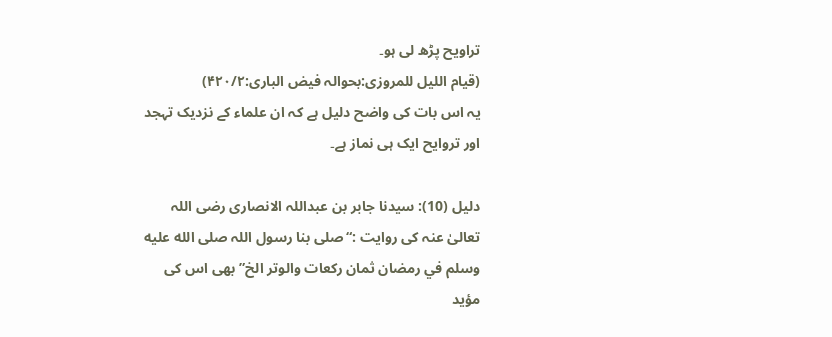تراویح پڑھ لی ہو۔
(قیام اللیل للمروزی:بحوالہ فیض الباری:۴۲۰/۲)
یہ اس بات کی واضح دلیل ہے کہ ان علماء کے نزدیک تہجد اور تروایح ایک ہی نماز ہے۔

دلیل (10): سیدنا جابر بن عبداللہ الانصاری رضی اللہ تعالیٰ عنہ کی روایت :“صلی بنا رسول اللہ صلى الله عليه وسلم في رمضان ثمان رکعات والوتر الخ” بھی اس کی مؤید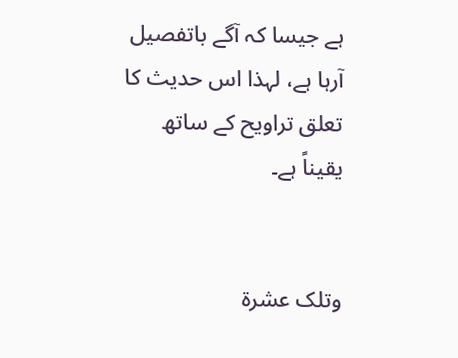ہے جیسا کہ آگے باتفصیل آرہا ہے، لہذا اس حدیث کا تعلق تراویح کے ساتھ یقیناً ہے۔


وتلک عشرۃ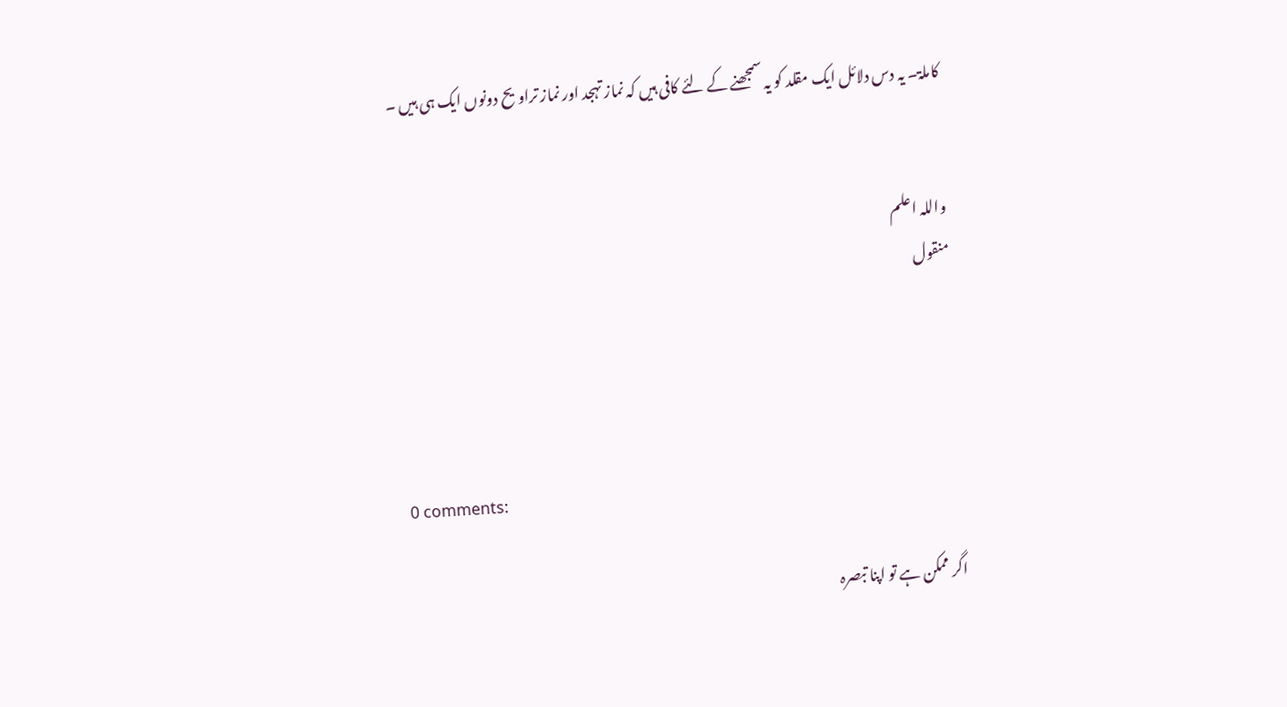کاملۃ۔ یہ دس دلائل ایک مقلد کو یہ سمجھنے کے لئے کافی ہیں کہ نماز تہجد اور نماز تراویح دونوں ایک ہی ہیں ۔


واللہ اعلم
منقول




0 comments:

اگر ممکن ہے تو اپنا تبصرہ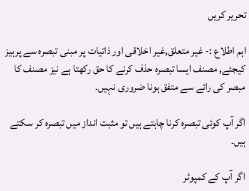تحریر کریں

اہم اطلاع :- غیر متعلق,غیر اخلاقی اور ذاتیات پر مبنی تبصرہ سے پرہیز کیجئے, مصنف ایسا تبصرہ حذف کرنے کا حق رکھتا ہے نیز مصنف کا مبصر کی رائے سے متفق ہونا ضروری نہیں۔

اگر آپ کوئی تبصرہ کرنا چاہتے ہیں تو مثبت انداز میں تبصرہ کر سکتے ہیں۔

اگر آپ کے کمپوٹر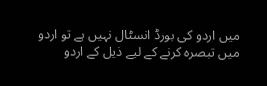میں اردو کی بورڈ انسٹال نہیں ہے تو اردو میں تبصرہ کرنے کے لیے ذیل کے اردو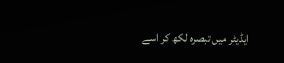ایڈیٹر میں تبصرہ لکھ کر اسے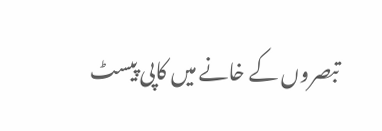تبصروں کے خانے میں کاپی پیسٹ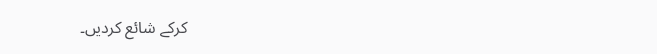کرکے شائع کردیں۔